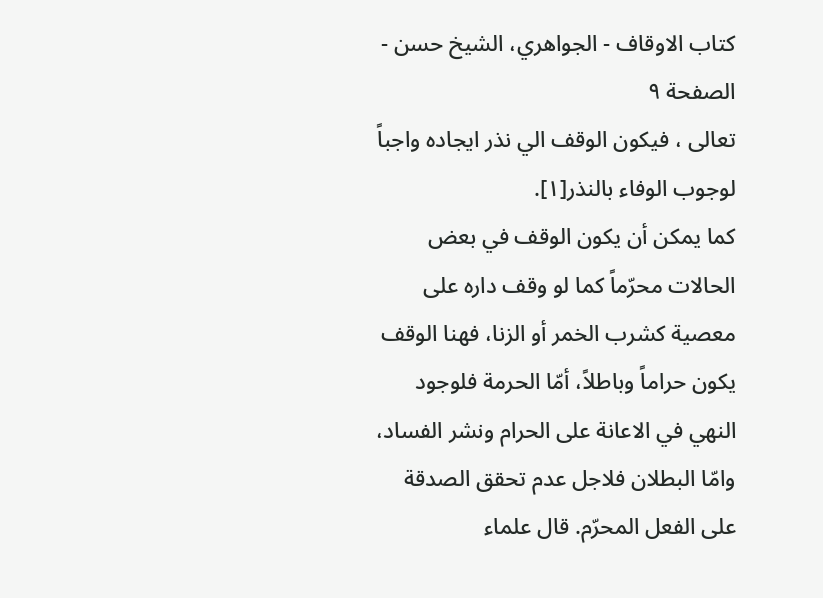کتاب الاوقاف - الجواهري، الشيخ حسن - الصفحة ٩
تعالى ، فيكون الوقف الي نذر ايجاده واجباً لوجوب الوفاء بالنذر[١].
كما يمكن أن يكون الوقف في بعض الحالات محرّماً كما لو وقف داره على معصية كشرب الخمر أو الزنا، فهنا الوقف يكون حراماً وباطلاً، أمّا الحرمة فلوجود النهي في الاعانة على الحرام ونشر الفساد، وامّا البطلان فلاجل عدم تحقق الصدقة على الفعل المحرّم. قال علماء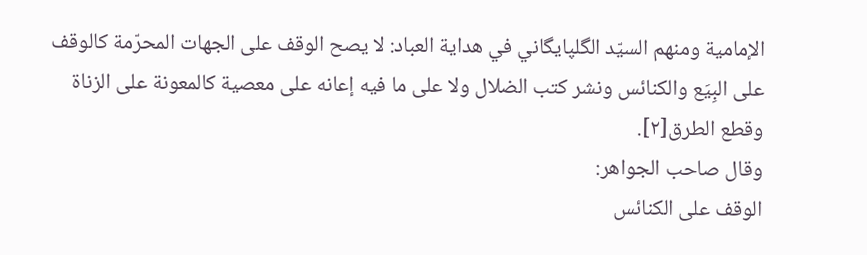الإمامية ومنهم السيّد الگلپايگاني في هداية العباد: لا يصح الوقف على الجهات المحرّمة كالوقف على البِيَع والكنائس ونشر كتب الضلال ولا على ما فيه إعانه على معصية كالمعونة على الزناة وقطع الطرق[٢].
وقال صاحب الجواهر:
الوقف على الكنائس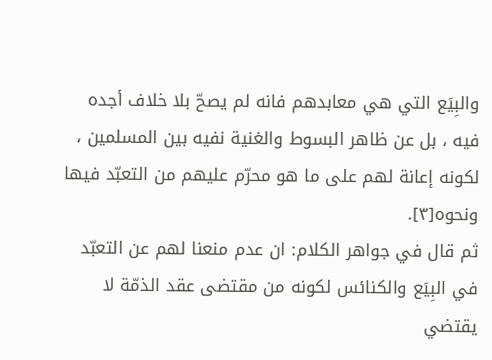والبِيَع التي هي معابدهم فانه لم يصحّ بلا خلاف أجده فيه ، بل عن ظاهر البسوط والغنية نفيه بين المسلمين ، لكونه إعانة لهم على ما هو محرّم عليهم من التعبّد فيها ونحوه[٣].
ثم قال في جواهر الكلام: ان عدم منعنا لهم عن التعبّد في البِيَع والكنائس لكونه من مقتضى عقد الذمّة لا يقتضي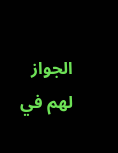الجواز لهم في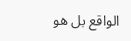الواقع بل هو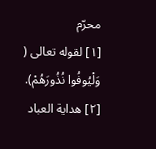محرّم
[١] لقوله تعالى ( وَلْيُوفُوا نُذُورَهُمْ).
[٢] هداية العباد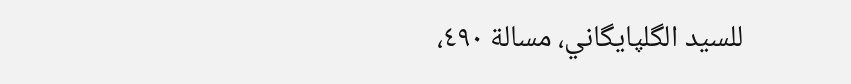للسيد الگلپايگاني، مسالة ٤٩٠،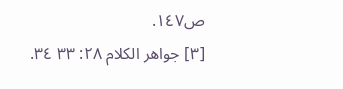ص١٤٧.
[٣] جواهر الكلام ٢٨: ٣٣ ٣٤.